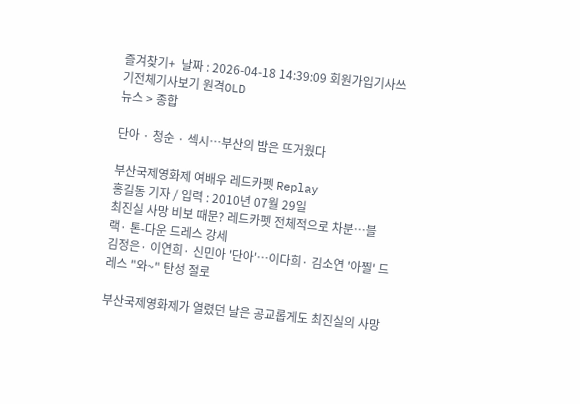즐겨찾기+  날짜 : 2026-04-18 14:39:09 회원가입기사쓰기전체기사보기 원격OLD
뉴스 > 종합

단아 · 청순 · 섹시…부산의 밤은 뜨거웠다

부산국제영화제 여배우 레드카펫 Replay
홍길동 기자 / 입력 : 2010년 07월 29일
최진실 사망 비보 때문? 레드카펫 전체적으로 차분…블랙· 톤-다운 드레스 강세
김정은· 이연희· 신민아 '단아'…이다희· 김소연 '아찔' 드레스 "와~" 탄성 절로

부산국제영화제가 열렸던 날은 공교롭게도 최진실의 사망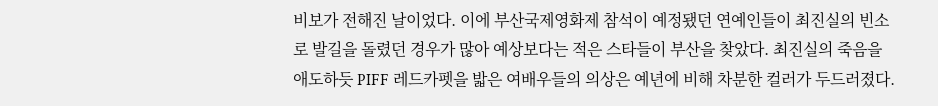비보가 전해진 날이었다. 이에 부산국제영화제 참석이 예정됐던 연예인들이 최진실의 빈소로 발길을 돌렸던 경우가 많아 예상보다는 적은 스타들이 부산을 찾았다. 최진실의 죽음을 애도하듯 PIFF 레드카펫을 밟은 여배우들의 의상은 예년에 비해 차분한 컬러가 두드러졌다.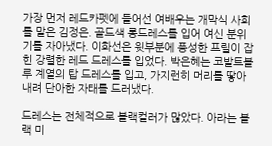가장 먼저 레드카펫에 들어선 여배우는 개막식 사회를 맡은 김정은. 골드색 롱드레스를 입어 여신 분위기를 자아냈다. 이화선은 윗부분에 풍성한 프릴이 잡힌 강렬한 레드 드레스를 입었다. 박은혜는 코발트블루 계열의 탑 드레스를 입고, 가지런히 머리를 땋아내려 단아한 자태를 드러냈다.

드레스는 전체적으로 블랙컬러가 많았다. 아라는 블랙 미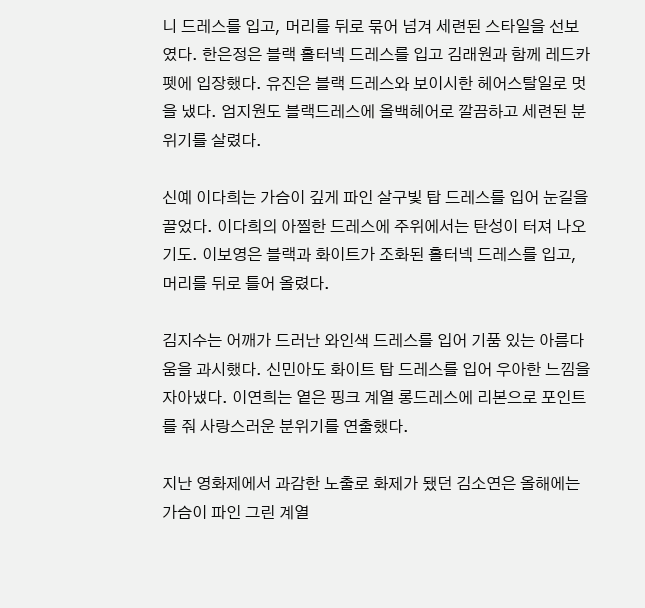니 드레스를 입고, 머리를 뒤로 묶어 넘겨 세련된 스타일을 선보였다. 한은정은 블랙 홀터넥 드레스를 입고 김래원과 함께 레드카펫에 입장했다. 유진은 블랙 드레스와 보이시한 헤어스탈일로 멋을 냈다. 엄지원도 블랙드레스에 올백헤어로 깔끔하고 세련된 분위기를 살렸다.

신예 이다희는 가슴이 깊게 파인 살구빛 탑 드레스를 입어 눈길을 끌었다. 이다희의 아찔한 드레스에 주위에서는 탄성이 터져 나오기도. 이보영은 블랙과 화이트가 조화된 홀터넥 드레스를 입고, 머리를 뒤로 틀어 올렸다.

김지수는 어깨가 드러난 와인색 드레스를 입어 기품 있는 아름다움을 과시했다. 신민아도 화이트 탑 드레스를 입어 우아한 느낌을 자아냈다. 이연희는 옅은 핑크 계열 롱드레스에 리본으로 포인트를 줘 사랑스러운 분위기를 연출했다.

지난 영화제에서 과감한 노출로 화제가 됐던 김소연은 올해에는 가슴이 파인 그린 계열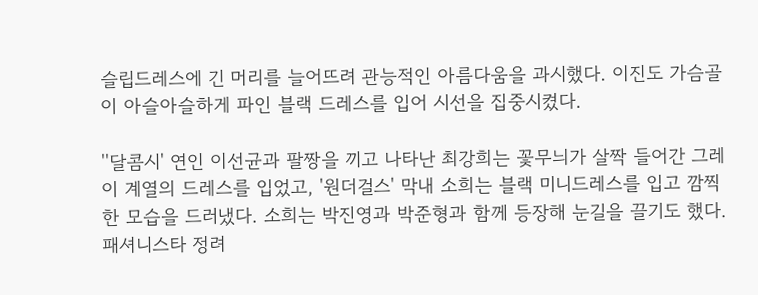슬립드레스에 긴 머리를 늘어뜨려 관능적인 아름다움을 과시했다. 이진도 가슴골이 아슬아슬하게 파인 블랙 드레스를 입어 시선을 집중시켰다.

''달콤시' 연인 이선균과 팔짱을 끼고 나타난 최강희는 꽃무늬가 살짝 들어간 그레이 계열의 드레스를 입었고, '원더걸스' 막내 소희는 블랙 미니드레스를 입고 깜찍한 모습을 드러냈다. 소희는 박진영과 박준형과 함께 등장해 눈길을 끌기도 했다. 패셔니스타 정려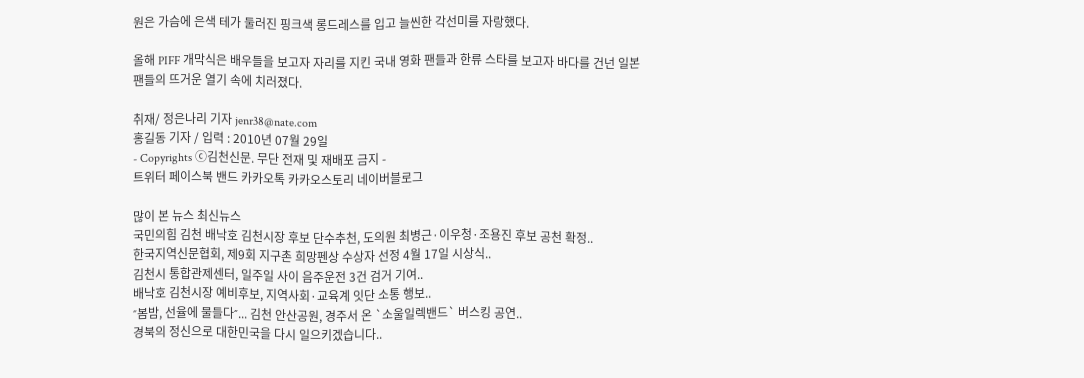원은 가슴에 은색 테가 둘러진 핑크색 롱드레스를 입고 늘씬한 각선미를 자랑했다.

올해 PIFF 개막식은 배우들을 보고자 자리를 지킨 국내 영화 팬들과 한류 스타를 보고자 바다를 건넌 일본 팬들의 뜨거운 열기 속에 치러졌다.

취재/ 정은나리 기자 jenr38@nate.com
홍길동 기자 / 입력 : 2010년 07월 29일
- Copyrights ⓒ김천신문. 무단 전재 및 재배포 금지 -
트위터 페이스북 밴드 카카오톡 카카오스토리 네이버블로그

많이 본 뉴스 최신뉴스
국민의힘 김천 배낙호 김천시장 후보 단수추천, 도의원 최병근·이우청·조용진 후보 공천 확정..
한국지역신문협회, 제9회 지구촌 희망펜상 수상자 선정 4월 17일 시상식..
김천시 통합관제센터, 일주일 사이 음주운전 3건 검거 기여..
배낙호 김천시장 예비후보, 지역사회·교육계 잇단 소통 행보..
˝봄밤, 선율에 물들다˝... 김천 안산공원, 경주서 온 `소울일렉밴드` 버스킹 공연..
경북의 정신으로 대한민국을 다시 일으키겠습니다..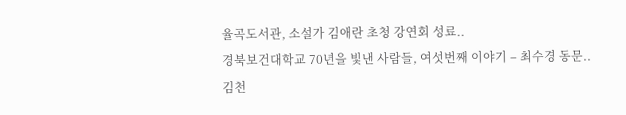율곡도서관, 소설가 김애란 초청 강연회 성료..
경북보건대학교 70년을 빛낸 사람들, 여섯번째 이야기 – 최수경 동문..
김천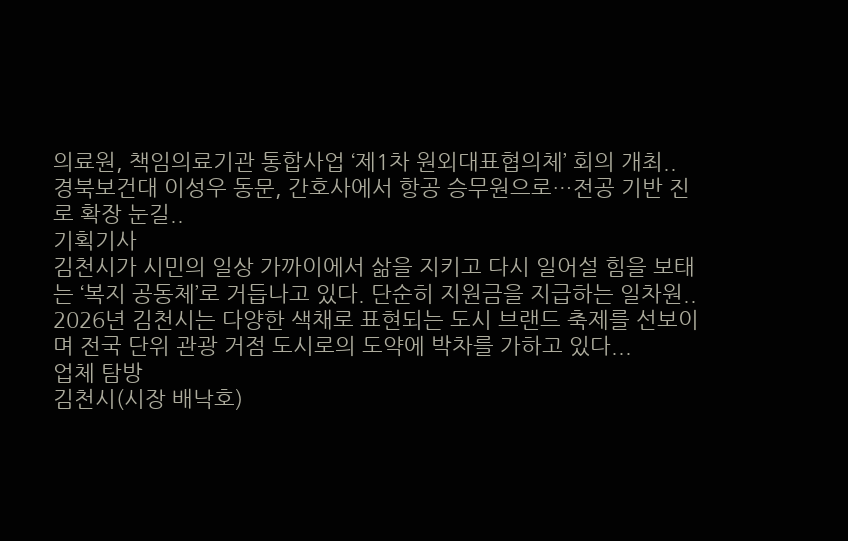의료원, 책임의료기관 통합사업 ‘제1차 원외대표협의체’ 회의 개최..
경북보건대 이성우 동문, 간호사에서 항공 승무원으로…전공 기반 진로 확장 눈길..
기획기사
김천시가 시민의 일상 가까이에서 삶을 지키고 다시 일어설 힘을 보태는 ‘복지 공동체’로 거듭나고 있다. 단순히 지원금을 지급하는 일차원..
2026년 김천시는 다양한 색채로 표현되는 도시 브랜드 축제를 선보이며 전국 단위 관광 거점 도시로의 도약에 박차를 가하고 있다...
업체 탐방
김천시(시장 배낙호)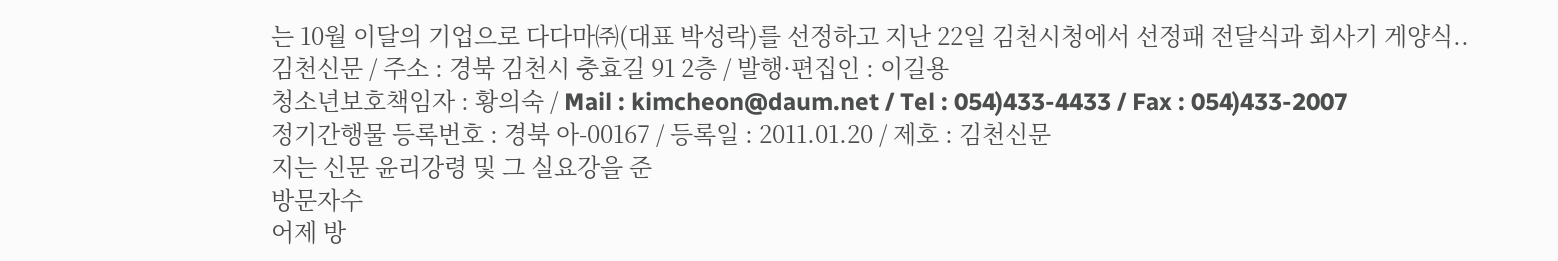는 10월 이달의 기업으로 다다마㈜(대표 박성락)를 선정하고 지난 22일 김천시청에서 선정패 전달식과 회사기 게양식..
김천신문 / 주소 : 경북 김천시 충효길 91 2층 / 발행·편집인 : 이길용
청소년보호책임자 : 황의숙 / Mail : kimcheon@daum.net / Tel : 054)433-4433 / Fax : 054)433-2007
정기간행물 등록번호 : 경북 아-00167 / 등록일 : 2011.01.20 / 제호 : 김천신문
지는 신문 윤리강령 및 그 실요강을 준
방문자수
어제 방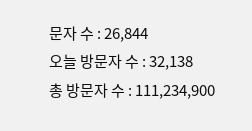문자 수 : 26,844
오늘 방문자 수 : 32,138
총 방문자 수 : 111,234,900